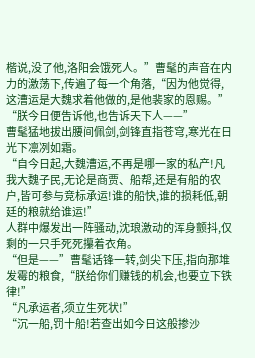楷说,没了他,洛阳会饿死人。”曹髦的声音在内力的激荡下,传遍了每一个角落,“因为他觉得,这漕运是大魏求着他做的,是他裴家的恩赐。”
“朕今日便告诉他,也告诉天下人——”
曹髦猛地拔出腰间佩剑,剑锋直指苍穹,寒光在日光下凛冽如霜。
“自今日起,大魏漕运,不再是哪一家的私产!凡我大魏子民,无论是商贾、船帮,还是有船的农户,皆可参与竞标承运!谁的船快,谁的损耗低,朝廷的粮就给谁运!”
人群中爆发出一阵骚动,沈琅激动的浑身颤抖,仅剩的一只手死死攥着衣角。
“但是——”曹髦话锋一转,剑尖下压,指向那堆发霉的粮食,“朕给你们赚钱的机会,也要立下铁律!”
“凡承运者,须立生死状!”
“沉一船,罚十船!若查出如今日这般掺沙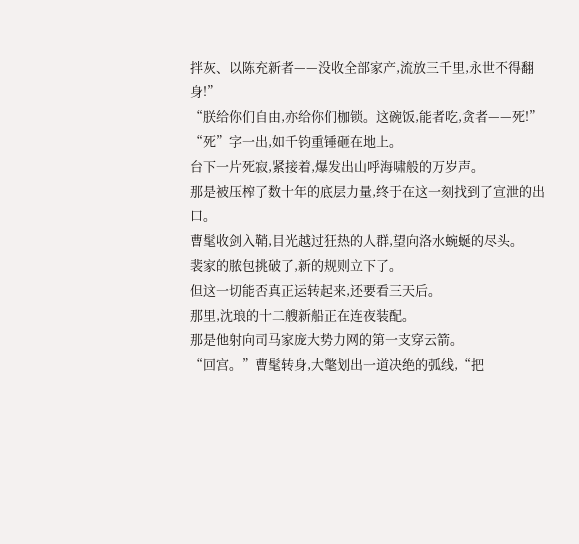拌灰、以陈充新者——没收全部家产,流放三千里,永世不得翻身!”
“朕给你们自由,亦给你们枷锁。这碗饭,能者吃,贪者——死!”
“死”字一出,如千钧重锤砸在地上。
台下一片死寂,紧接着,爆发出山呼海啸般的万岁声。
那是被压榨了数十年的底层力量,终于在这一刻找到了宣泄的出口。
曹髦收剑入鞘,目光越过狂热的人群,望向洛水蜿蜒的尽头。
裴家的脓包挑破了,新的规则立下了。
但这一切能否真正运转起来,还要看三天后。
那里,沈琅的十二艘新船正在连夜装配。
那是他射向司马家庞大势力网的第一支穿云箭。
“回宫。”曹髦转身,大氅划出一道决绝的弧线,“把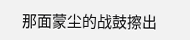那面蒙尘的战鼓擦出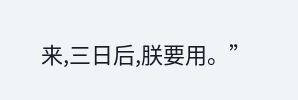来,三日后,朕要用。”